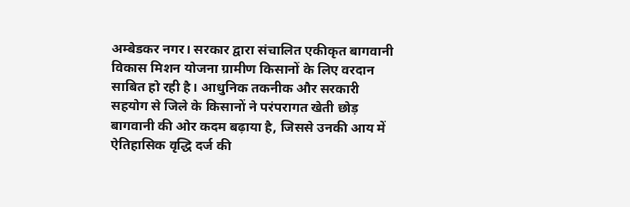अम्बेडकर नगर। सरकार द्वारा संचालित एकीकृत बागवानी विकास मिशन योजना ग्रामीण किसानों के लिए वरदान साबित हो रही है। आधुनिक तकनीक और सरकारी सहयोग से जिले के किसानों ने परंपरागत खेती छोड़ बागवानी की ओर कदम बढ़ाया है, जिससे उनकी आय में ऐतिहासिक वृद्धि दर्ज की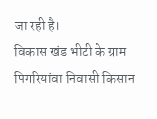जा रही है।
विकास खंड भीटी के ग्राम पिगरियांवा निवासी किसान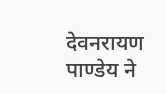देवनरायण पाण्डेय ने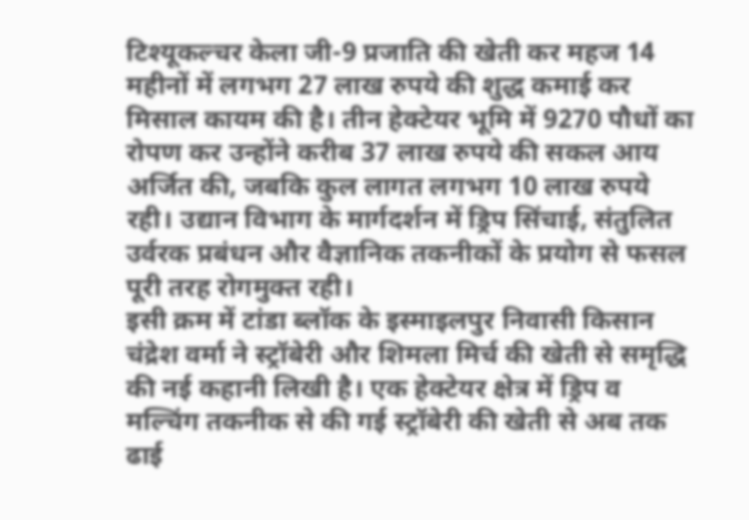टिश्यूकल्चर केला जी-9 प्रजाति की खेती कर महज 14 महीनों में लगभग 27 लाख रुपये की शुद्ध कमाई कर मिसाल कायम की है। तीन हेक्टेयर भूमि में 9270 पौधों का रोपण कर उन्होंने करीब 37 लाख रुपये की सकल आय अर्जित की, जबकि कुल लागत लगभग 10 लाख रुपये रही। उद्यान विभाग के मार्गदर्शन में ड्रिप सिंचाई, संतुलित उर्वरक प्रबंधन और वैज्ञानिक तकनीकों के प्रयोग से फसल पूरी तरह रोगमुक्त रही।
इसी क्रम में टांडा ब्लॉक के इस्माइलपुर निवासी किसान चंद्रेश वर्मा ने स्ट्रॉबेरी और शिमला मिर्च की खेती से समृद्धि की नई कहानी लिखी है। एक हेक्टेयर क्षेत्र में ड्रिप व मल्चिंग तकनीक से की गई स्ट्रॉबेरी की खेती से अब तक ढाई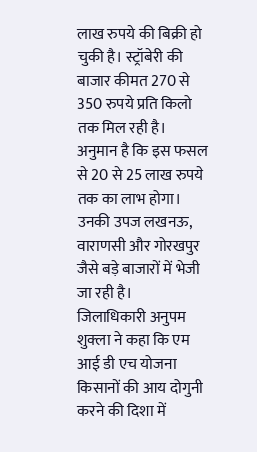लाख रुपये की बिक्री हो चुकी है। स्ट्रॉबेरी की बाजार कीमत 270 से 350 रुपये प्रति किलो तक मिल रही है। अनुमान है कि इस फसल से 20 से 25 लाख रुपये तक का लाभ होगा। उनकी उपज लखनऊ, वाराणसी और गोरखपुर जैसे बड़े बाजारों में भेजी जा रही है।
जिलाधिकारी अनुपम शुक्ला ने कहा कि एम आई डी एच योजना किसानों की आय दोगुनी करने की दिशा में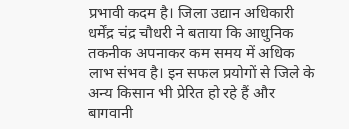प्रभावी कदम है। जिला उद्यान अधिकारी धर्मेंद्र चंद्र चौधरी ने बताया कि आधुनिक तकनीक अपनाकर कम समय में अधिक लाभ संभव है। इन सफल प्रयोगों से जिले के अन्य किसान भी प्रेरित हो रहे हैं और बागवानी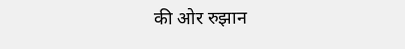की ओर रुझान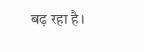बढ़ रहा है।